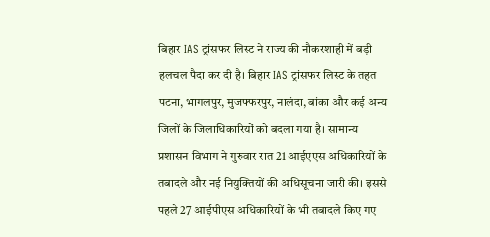बिहार IAS ट्रांसफर लिस्ट ने राज्य की नौकरशाही में बड़ी हलचल पैदा कर दी है। बिहार IAS ट्रांसफर लिस्ट के तहत पटना, भागलपुर, मुजफ्फरपुर, नालंदा, बांका और कई अन्य जिलों के जिलाधिकारियों को बदला गया है। सामान्य प्रशासन विभाग ने गुरुवार रात 21 आईएएस अधिकारियों के तबादले और नई नियुक्तियों की अधिसूचना जारी की। इससे पहले 27 आईपीएस अधिकारियों के भी तबादले किए गए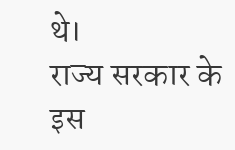थे।
राज्य सरकार के इस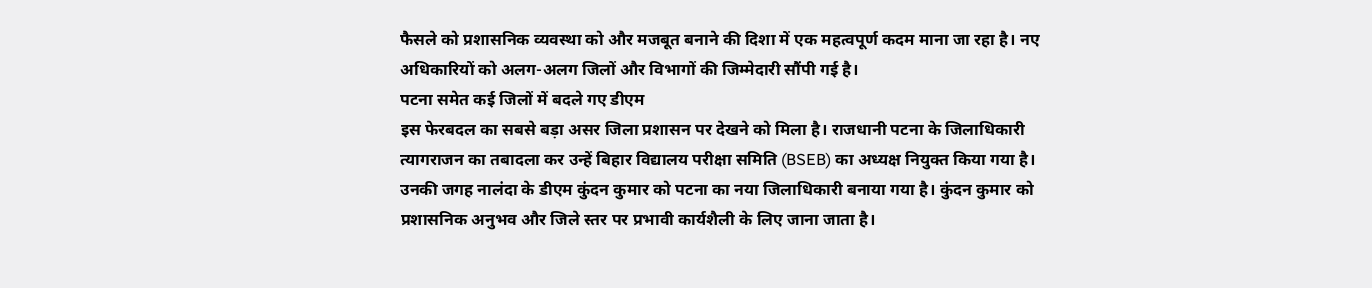फैसले को प्रशासनिक व्यवस्था को और मजबूत बनाने की दिशा में एक महत्वपूर्ण कदम माना जा रहा है। नए अधिकारियों को अलग-अलग जिलों और विभागों की जिम्मेदारी सौंपी गई है।
पटना समेत कई जिलों में बदले गए डीएम
इस फेरबदल का सबसे बड़ा असर जिला प्रशासन पर देखने को मिला है। राजधानी पटना के जिलाधिकारी त्यागराजन का तबादला कर उन्हें बिहार विद्यालय परीक्षा समिति (BSEB) का अध्यक्ष नियुक्त किया गया है।
उनकी जगह नालंदा के डीएम कुंदन कुमार को पटना का नया जिलाधिकारी बनाया गया है। कुंदन कुमार को प्रशासनिक अनुभव और जिले स्तर पर प्रभावी कार्यशैली के लिए जाना जाता है।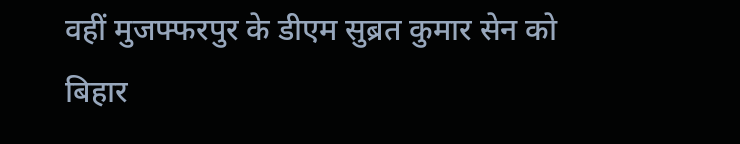वहीं मुजफ्फरपुर के डीएम सुब्रत कुमार सेन को बिहार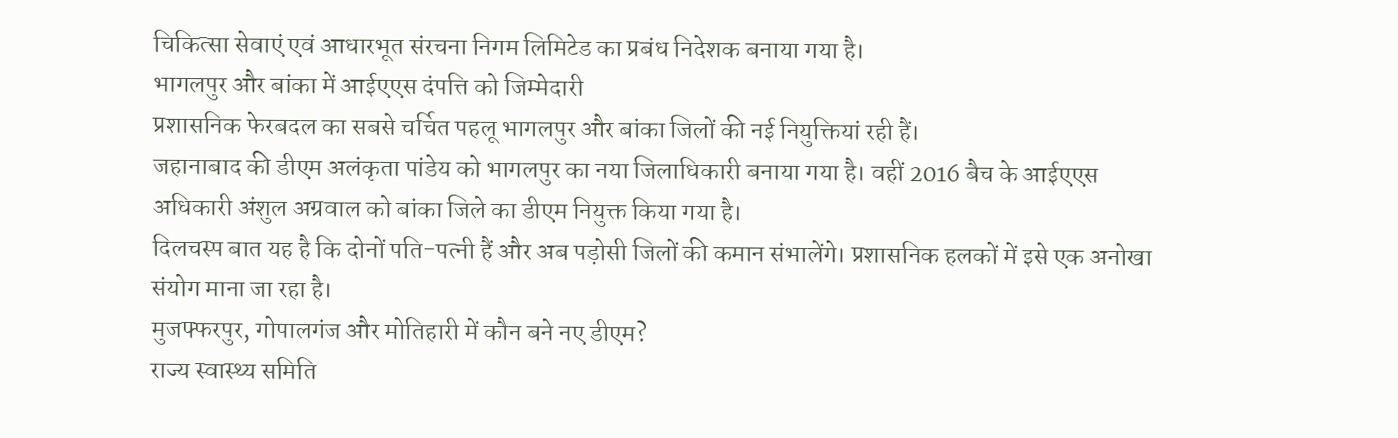चिकित्सा सेवाएं एवं आधारभूत संरचना निगम लिमिटेड का प्रबंध निदेशक बनाया गया है।
भागलपुर और बांका में आईएएस दंपत्ति को जिम्मेदारी
प्रशासनिक फेरबदल का सबसे चर्चित पहलू भागलपुर और बांका जिलों की नई नियुक्तियां रही हैं।
जहानाबाद की डीएम अलंकृता पांडेय को भागलपुर का नया जिलाधिकारी बनाया गया है। वहीं 2016 बैच के आईएएस अधिकारी अंशुल अग्रवाल को बांका जिले का डीएम नियुक्त किया गया है।
दिलचस्प बात यह है कि दोनों पति-पत्नी हैं और अब पड़ोसी जिलों की कमान संभालेंगे। प्रशासनिक हलकों में इसे एक अनोखा संयोग माना जा रहा है।
मुजफ्फरपुर, गोपालगंज और मोतिहारी में कौन बने नए डीएम?
राज्य स्वास्थ्य समिति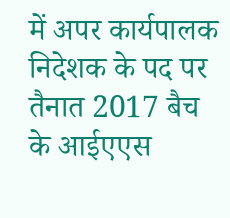में अपर कार्यपालक निदेशक के पद पर तैनात 2017 बैच के आईएएस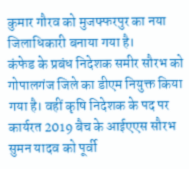कुमार गौरव को मुजफ्फरपुर का नया जिलाधिकारी बनाया गया है।
कंफेड के प्रबंध निदेशक समीर सौरभ को गोपालगंज जिले का डीएम नियुक्त किया गया है। वहीं कृषि निदेशक के पद पर कार्यरत 2019 बैच के आईएएस सौरभ सुमन यादव को पूर्वी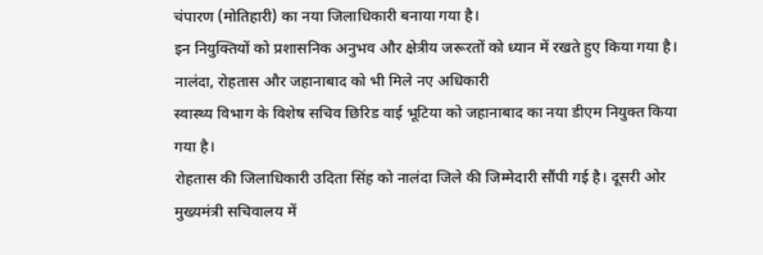चंपारण (मोतिहारी) का नया जिलाधिकारी बनाया गया है।
इन नियुक्तियों को प्रशासनिक अनुभव और क्षेत्रीय जरूरतों को ध्यान में रखते हुए किया गया है।
नालंदा, रोहतास और जहानाबाद को भी मिले नए अधिकारी
स्वास्थ्य विभाग के विशेष सचिव छिरिड वाई भूटिया को जहानाबाद का नया डीएम नियुक्त किया गया है।
रोहतास की जिलाधिकारी उदिता सिंह को नालंदा जिले की जिम्मेदारी सौंपी गई है। दूसरी ओर मुख्यमंत्री सचिवालय में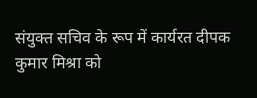संयुक्त सचिव के रूप में कार्यरत दीपक कुमार मिश्रा को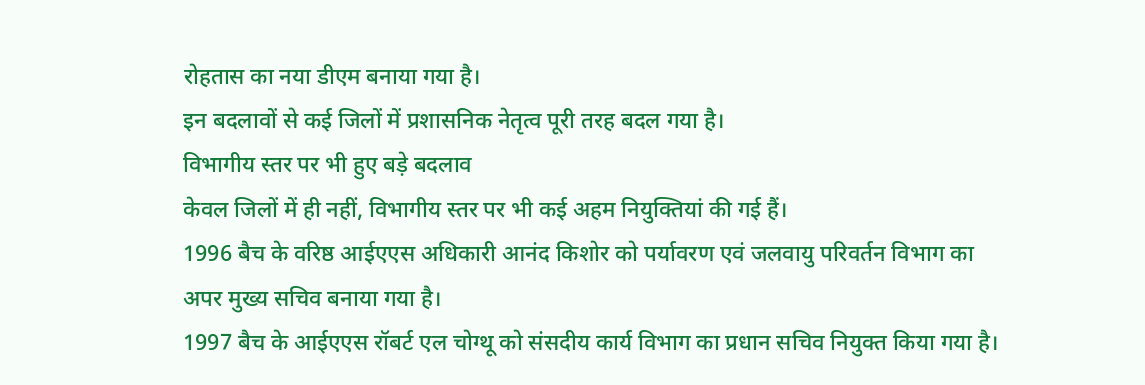रोहतास का नया डीएम बनाया गया है।
इन बदलावों से कई जिलों में प्रशासनिक नेतृत्व पूरी तरह बदल गया है।
विभागीय स्तर पर भी हुए बड़े बदलाव
केवल जिलों में ही नहीं, विभागीय स्तर पर भी कई अहम नियुक्तियां की गई हैं।
1996 बैच के वरिष्ठ आईएएस अधिकारी आनंद किशोर को पर्यावरण एवं जलवायु परिवर्तन विभाग का अपर मुख्य सचिव बनाया गया है।
1997 बैच के आईएएस रॉबर्ट एल चोग्थू को संसदीय कार्य विभाग का प्रधान सचिव नियुक्त किया गया है।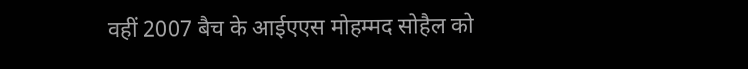वहीं 2007 बैच के आईएएस मोहम्मद सोहैल को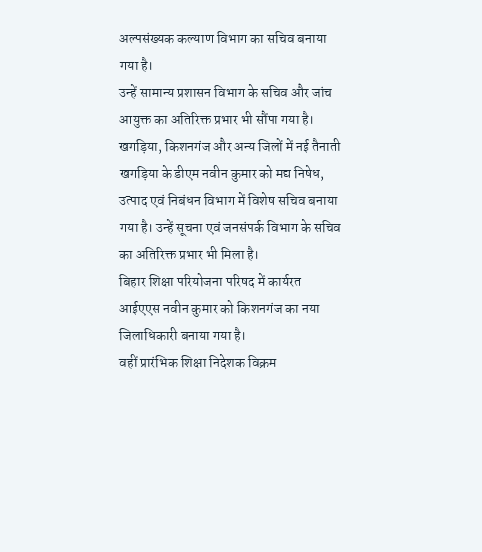अल्पसंख्यक कल्याण विभाग का सचिव बनाया गया है।
उन्हें सामान्य प्रशासन विभाग के सचिव और जांच आयुक्त का अतिरिक्त प्रभार भी सौंपा गया है।
खगड़िया, किशनगंज और अन्य जिलों में नई तैनाती
खगड़िया के डीएम नवीन कुमार को मद्य निषेध, उत्पाद एवं निबंधन विभाग में विशेष सचिव बनाया गया है। उन्हें सूचना एवं जनसंपर्क विभाग के सचिव का अतिरिक्त प्रभार भी मिला है।
बिहार शिक्षा परियोजना परिषद में कार्यरत आईएएस नवीन कुमार को किशनगंज का नया जिलाधिकारी बनाया गया है।
वहीं प्रारंभिक शिक्षा निदेशक विक्रम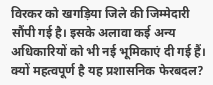विरकर को खगड़िया जिले की जिम्मेदारी सौंपी गई है। इसके अलावा कई अन्य अधिकारियों को भी नई भूमिकाएं दी गई हैं।
क्यों महत्वपूर्ण है यह प्रशासनिक फेरबदल?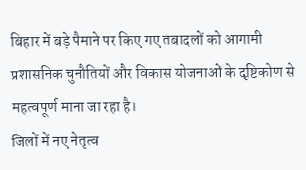बिहार में बड़े पैमाने पर किए गए तबादलों को आगामी प्रशासनिक चुनौतियों और विकास योजनाओं के दृष्टिकोण से महत्वपूर्ण माना जा रहा है।
जिलों में नए नेतृत्व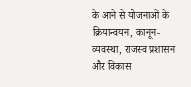के आने से योजनाओं के क्रियान्वयन, कानून-व्यवस्था, राजस्व प्रशासन और विकास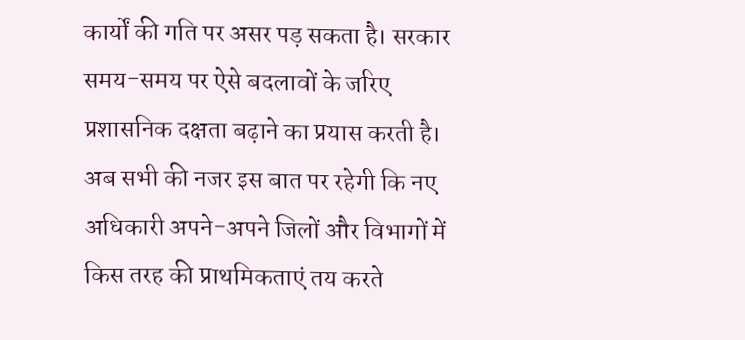कार्यों की गति पर असर पड़ सकता है। सरकार समय-समय पर ऐसे बदलावों के जरिए प्रशासनिक दक्षता बढ़ाने का प्रयास करती है।
अब सभी की नजर इस बात पर रहेगी कि नए अधिकारी अपने-अपने जिलों और विभागों में किस तरह की प्राथमिकताएं तय करते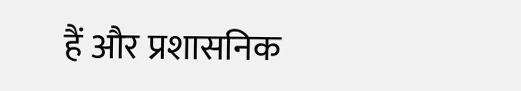हैं और प्रशासनिक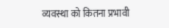व्यवस्था को कितना प्रभावी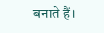बनाते हैं।